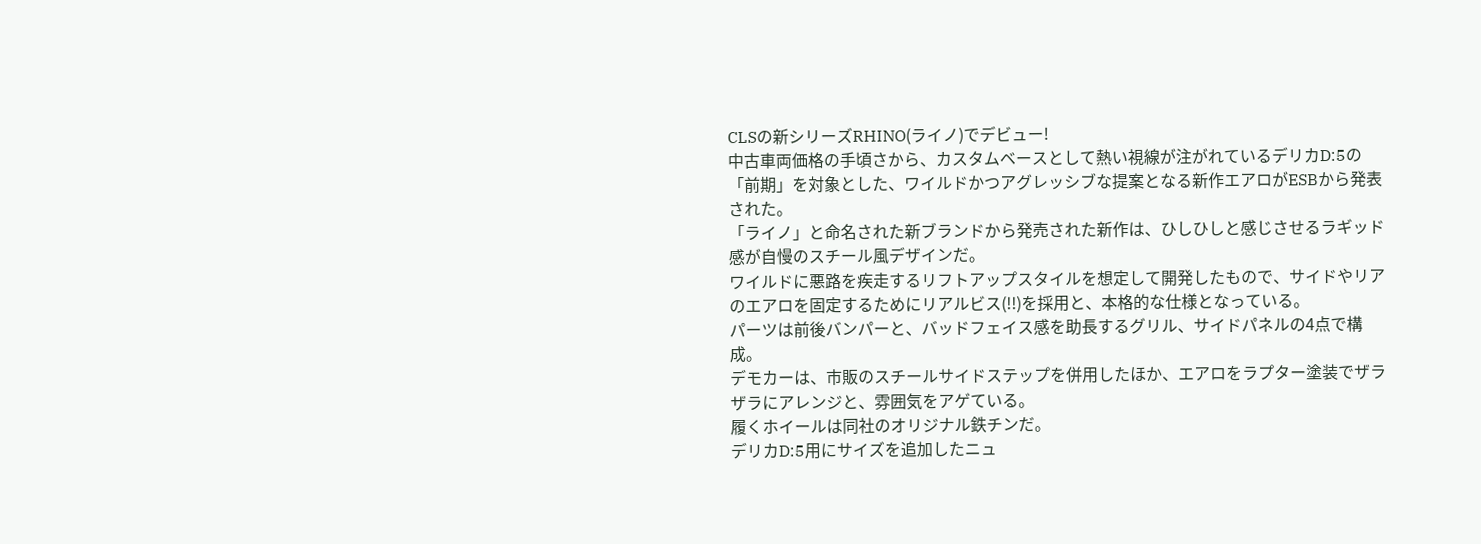CLSの新シリーズRHINO(ライノ)でデビュー!
中古車両価格の手頃さから、カスタムベースとして熱い視線が注がれているデリカD:5の「前期」を対象とした、ワイルドかつアグレッシブな提案となる新作エアロがESBから発表された。
「ライノ」と命名された新ブランドから発売された新作は、ひしひしと感じさせるラギッド感が自慢のスチール風デザインだ。
ワイルドに悪路を疾走するリフトアップスタイルを想定して開発したもので、サイドやリアのエアロを固定するためにリアルビス(!!)を採用と、本格的な仕様となっている。
パーツは前後バンパーと、バッドフェイス感を助長するグリル、サイドパネルの4点で構成。
デモカーは、市販のスチールサイドステップを併用したほか、エアロをラプター塗装でザラザラにアレンジと、雰囲気をアゲている。
履くホイールは同社のオリジナル鉄チンだ。
デリカD:5用にサイズを追加したニュ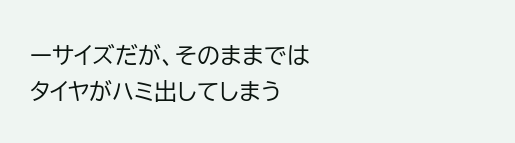ーサイズだが、そのままではタイヤがハミ出してしまう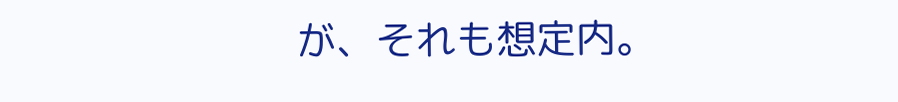が、それも想定内。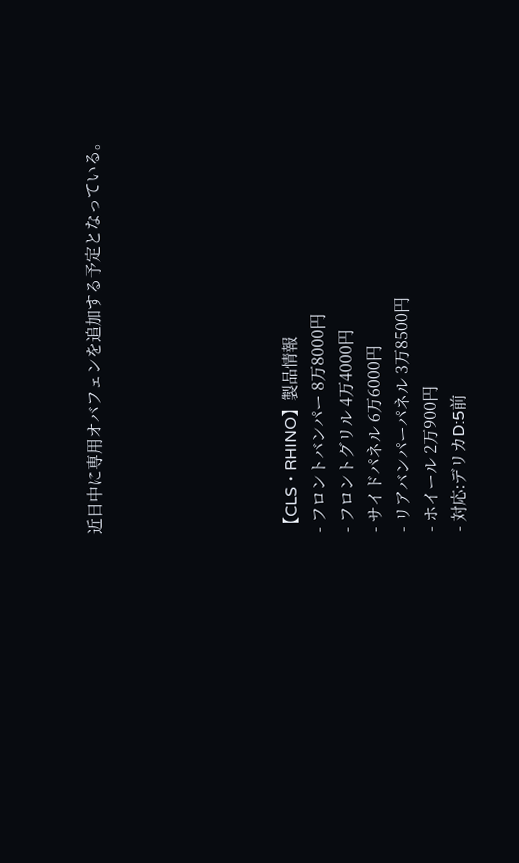近日中に専用オバフェンを追加する予定となっている。






【CLS・RHINO】製品情報
- フロントバンパー 8万8000円
- フロントグリル 4万4000円
- サイドパネル 6万6000円
- リアバンパーパネル 3万8500円
- ホイール 2万900円
- 対応:デリカD:5前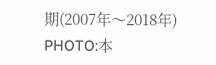期(2007年〜2018年)
PHOTO:本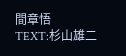間章悟
TEXT:杉山雄二